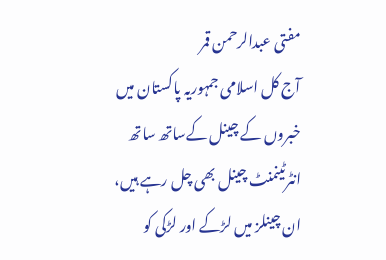مفتی عبدالرحمن قمر
آج کل اسلامی جمہوریہ پاکستان میں خبروں کے چینل کےساتھ ساتھ انٹرٹینمنٹ چینل بھی چل رہے ہیں، ان چینلز میں لڑکے اور لڑکی کو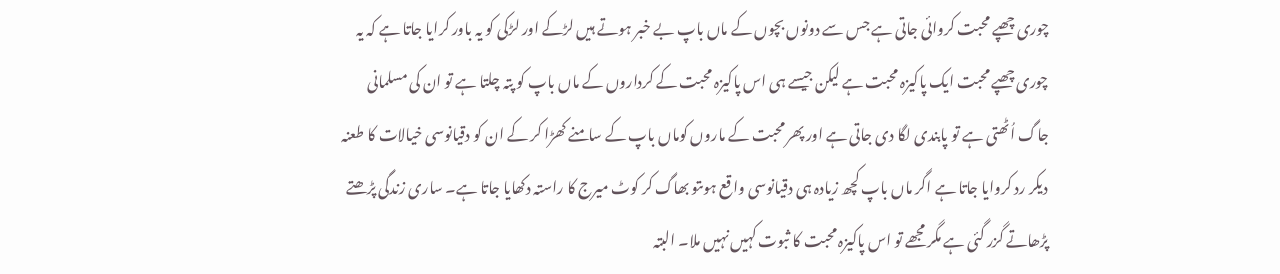چوری چھپے محبت کروائی جاتی ہے جس سے دونوں بچوں کے ماں باپ بے خبر ہوتے ہیں لڑکے اور لڑکی کو یہ باور کرایا جاتا ہے کہ یہ چوری چھپے محبت ایک پاکیزہ محبت ہے لیکن جیسے ہی اس پاکیزہ محبت کے کرداروں کے ماں باپ کو پتہ چلتا ہے تو ان کی مسلمانی جاگ اُٹھتی ہے تو پابندی لگا دی جاتی ہے اور پھر محبت کے ماروں کوماں باپ کے سامنے کھڑا کر کے ان کو دقیانوسی خیالات کا طعنہ دیکر رد کروایا جاتا ہے اگر ماں باپ کچھ زیادہ ہی دقیانوسی واقع ہوںتو بھاگ کر کوٹ میرج کا راستہ دکھایا جاتا ہے۔ ساری زندگی پڑھتے پڑھاتے گزر گئی ہے مگر مجھے تو اس پاکیزہ محبت کا ثبوت کہیں نہیں ملا۔ البتہ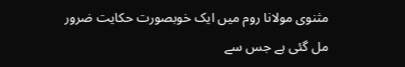مثنوی مولانا روم میں ایک خوبصورت حکایت ضرور مل گئی ہے جس سے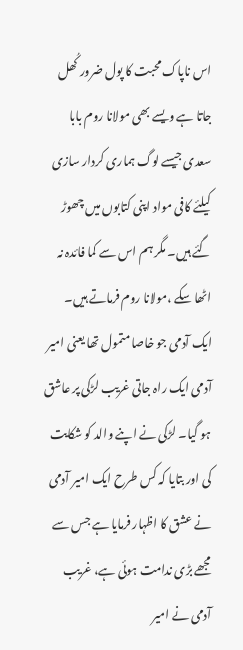اس ناپاک محبت کا پول ضرور کُھل جاتا ہے ویسے بھی مولانا روم بابا سعدی جیسے لوگ ہماری کردار سازی کیلئے کافی مواد اپنی کتابوں میں چھوڑ گئے ہیں۔ مگر ہم اس سے کما فائدہ نہ اٹھا سکے ،مولانا روم فرماتے ہیں۔ ایک آدمی جو خاصا متمول تھا یعنی امیر آدمی ایک راہ جاتی غریب لڑکی پر عاشق ہو گیا۔ لڑکی نے اپنے والد کو شکایت کی اور بتایا کہ کس طرح ایک امیر آدمی نے عشق کا اظہار فرمایا ہے جس سے مجھے بڑی ندامت ہوئی ہے، غریب آدمی نے امیر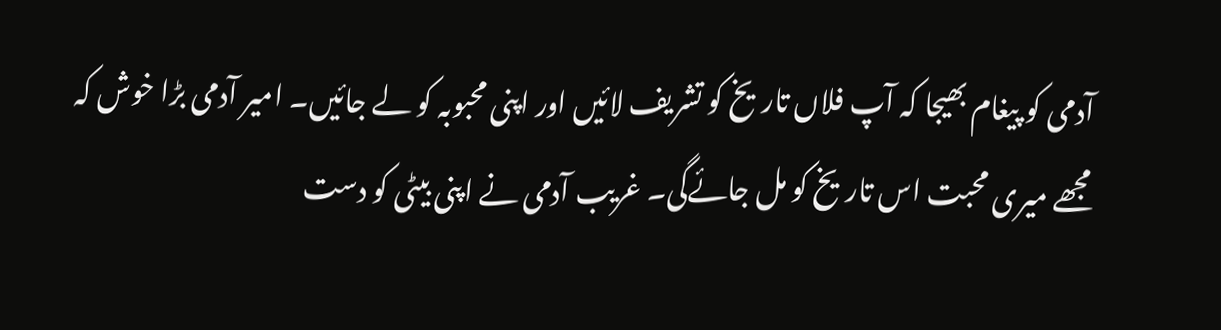آدمی کو پیغام بھیجا کہ آپ فلاں تاریخ کو تشریف لائیں اور اپنی محبوبہ کو لے جائیں۔ امیر آدمی بڑا خوش کہ مجھے میری محبت اس تاریخ کو مل جائےگی۔ غریب آدمی نے اپنی بیٹی کو دست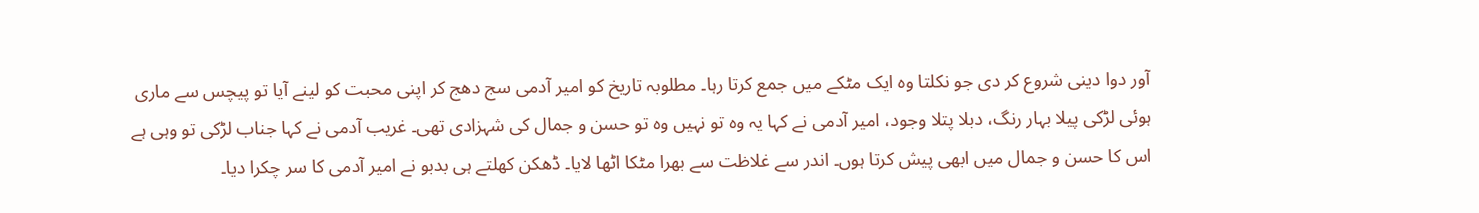آور دوا دینی شروع کر دی جو نکلتا وہ ایک مٹکے میں جمع کرتا رہا۔ مطلوبہ تاریخ کو امیر آدمی سج دھج کر اپنی محبت کو لینے آیا تو پیچس سے ماری ہوئی لڑکی پیلا بہار رنگ، دبلا پتلا وجود، امیر آدمی نے کہا یہ وہ تو نہیں وہ تو حسن و جمال کی شہزادی تھی۔ غریب آدمی نے کہا جناب لڑکی تو وہی ہے اس کا حسن و جمال میں ابھی پیش کرتا ہوں۔ اندر سے غلاظت سے بھرا مٹکا اٹھا لایا۔ ڈھکن کھلتے ہی بدبو نے امیر آدمی کا سر چکرا دیا۔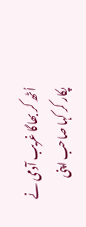اُٹھ کر بھاگا غریب آدمی نے پکار کر کہا صاحب اپنی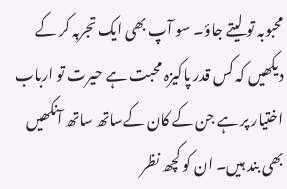محبوبہ تو لیتے جاؤ۔ سو آپ بھی ایک تجربہ کر کے دیکھیں کہ کس قدر پاکیزہ محبت ہے حیرت تو ارباب اختیار پر ہے جن کے کان کےساتھ ساتھ آنکھیں بھی بند ہیں۔ ان کو کچھ نظر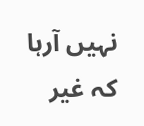نہیں آرہا کہ غیر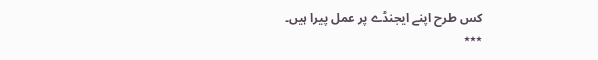کس طرح اپنے ایجنڈے پر عمل پیرا ہیں۔
٭٭٭